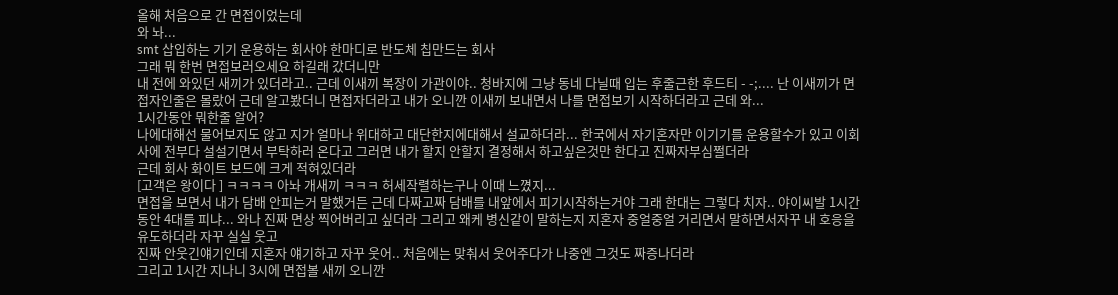올해 처음으로 간 면접이었는데
와 놔...
smt 삽입하는 기기 운용하는 회사야 한마디로 반도체 칩만드는 회사
그래 뭐 한번 면접보러오세요 하길래 갔더니만
내 전에 와있던 새끼가 있더라고.. 근데 이새끼 복장이 가관이야.. 청바지에 그냥 동네 다닐때 입는 후줄근한 후드티 - -;.... 난 이새끼가 면접자인줄은 몰랐어 근데 알고봤더니 면접자더라고 내가 오니깐 이새끼 보내면서 나를 면접보기 시작하더라고 근데 와...
1시간동안 뭐한줄 알어?
나에대해선 물어보지도 않고 지가 얼마나 위대하고 대단한지에대해서 설교하더라... 한국에서 자기혼자만 이기기를 운용할수가 있고 이회사에 전부다 설설기면서 부탁하러 온다고 그러면 내가 할지 안할지 결정해서 하고싶은것만 한다고 진짜자부심쩔더라
근데 회사 화이트 보드에 크게 적혀있더라
[고객은 왕이다 ] ㅋㅋㅋㅋ 아놔 개새끼 ㅋㅋㅋ 허세작렬하는구나 이때 느꼈지...
면접을 보면서 내가 담배 안피는거 말했거든 근데 다짜고짜 담배를 내앞에서 피기시작하는거야 그래 한대는 그렇다 치자.. 야이씨발 1시간동안 4대를 피냐... 와나 진짜 면상 찍어버리고 싶더라 그리고 왜케 병신같이 말하는지 지혼자 중얼중얼 거리면서 말하면서자꾸 내 호응을 유도하더라 자꾸 실실 웃고
진짜 안웃긴얘기인데 지혼자 얘기하고 자꾸 웃어.. 처음에는 맞춰서 웃어주다가 나중엔 그것도 짜증나더라
그리고 1시간 지나니 3시에 면접볼 새끼 오니깐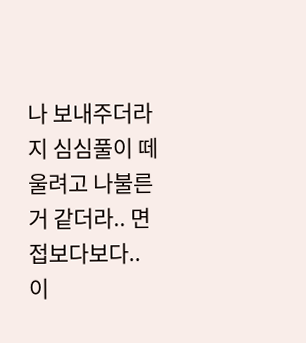나 보내주더라
지 심심풀이 떼울려고 나불른거 같더라.. 면접보다보다.. 이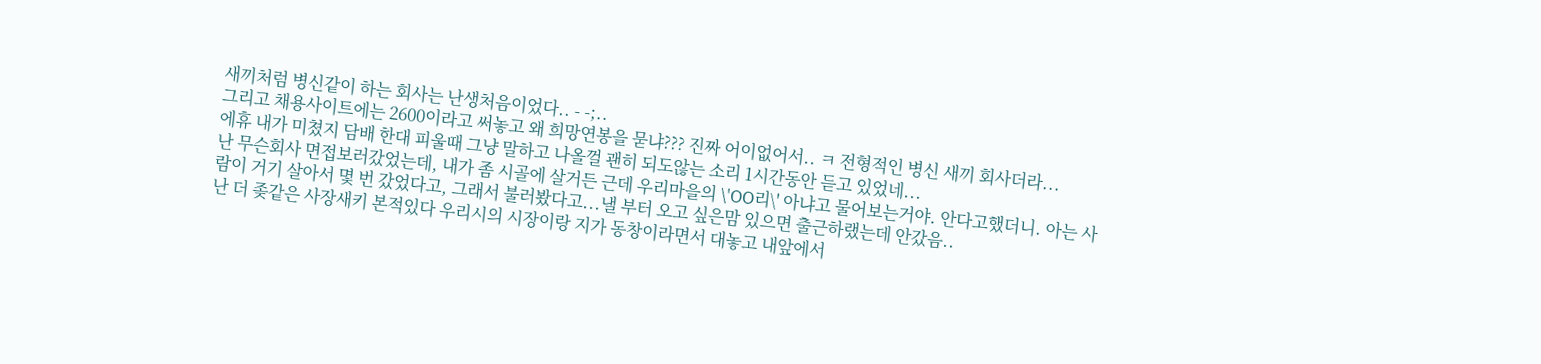새끼처럼 병신같이 하는 회사는 난생처음이었다.. - -;..
그리고 채용사이트에는 2600이라고 써놓고 왜 희망연봉을 묻냐??? 진짜 어이없어서.. ㅋ 전형적인 병신 새끼 회사더라...
에휴 내가 미쳤지 담배 한대 피울때 그냥 말하고 나올껄 괜히 되도않는 소리 1시간동안 듣고 있었네...
난 무슨회사 면접보러갔었는데, 내가 좀 시골에 살거든 근데 우리마을의 \'OO리\' 아냐고 물어보는거야. 안다고했더니. 아는 사람이 거기 살아서 몇 번 갔었다고, 그래서 불러봤다고...낼 부터 오고 싶은맘 있으면 출근하랬는데 안갔음..
난 더 좆같은 사장새키 본적있다 우리시의 시장이랑 지가 동창이라면서 대놓고 내앞에서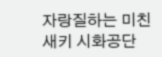자랑질하는 미친새키 시화공단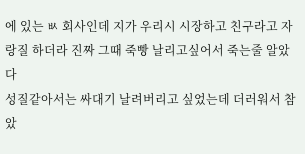에 있는 ㅄ 회사인데 지가 우리시 시장하고 친구라고 자랑질 하더라 진짜 그때 죽빵 날리고싶어서 죽는줄 알았다
성질같아서는 싸대기 날려버리고 싶었는데 더러워서 참았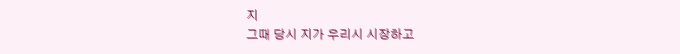지
그때 당시 지가 우리시 시장하고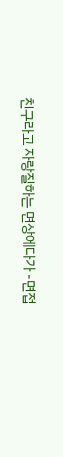친구라고 자랑질하는 면상에다가 -면접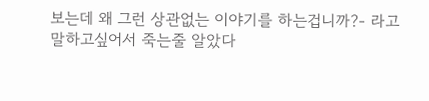보는데 왜 그런 상관없는 이야기를 하는겁니까?- 라고 말하고싶어서 죽는줄 알았다